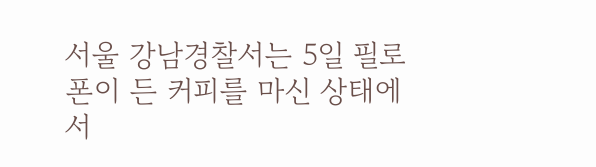서울 강남경찰서는 5일 필로폰이 든 커피를 마신 상태에서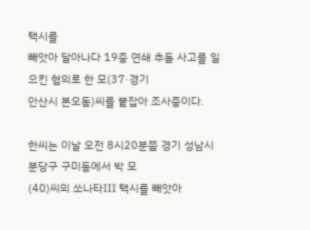택시를
빼앗아 달아나다 19중 연쇄 추돌 사고를 일으킨 혐의로 한 모(37·경기
안산시 본오동)씨를 붙잡아 조사중이다.

한씨는 이날 오전 8시20분쯤 경기 성남시 분당구 구미동에서 박 모
(40)씨의 쏘나타Ⅲ 택시를 빼앗아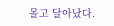몰고 달아났다.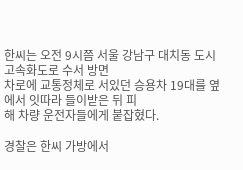한씨는 오전 9시쯤 서울 강남구 대치동 도시고속화도로 수서 방면
차로에 교통정체로 서있던 승용차 19대를 옆에서 잇따라 들이받은 뒤 피
해 차량 운전자들에게 붙잡혔다.

경찰은 한씨 가방에서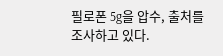필로폰 5g을 압수, 출처를 조사하고 있다.